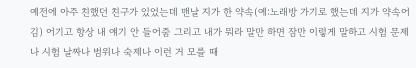예전에 아주 친했던 친구가 있었는데 맨날 지가 한 약속(예:노래방 가기로 했는데 지가 약속어김) 어기고 항상 내 얘기 안 들어줌 그리고 내가 뭐라 말만 하면 잠만 이렇게 말하고 시험 문제나 시험 날짜나 범위나 숙제나 이런 거 모를 때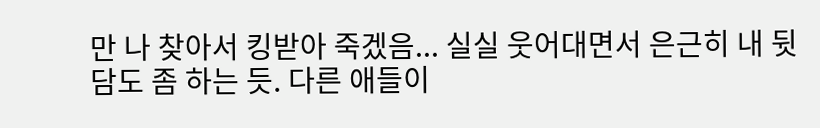만 나 찾아서 킹받아 죽겠음... 실실 웃어대면서 은근히 내 뒷담도 좀 하는 듯. 다른 애들이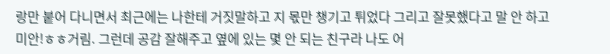랑만 붙어 다니면서 최근에는 나한테 거짓말하고 지 몫만 챙기고 튀었다 그리고 잘못했다고 말 안 하고 미안!ㅎㅎ거림. 그런데 공감 잘해주고 옆에 있는 몇 안 되는 친구라 나도 어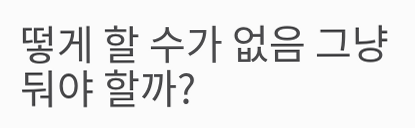떻게 할 수가 없음 그냥 둬야 할까?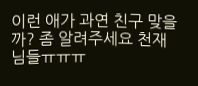이런 애가 과연 친구 맞을까? 좀 알려주세요 천재님들ㅠㅠㅠ